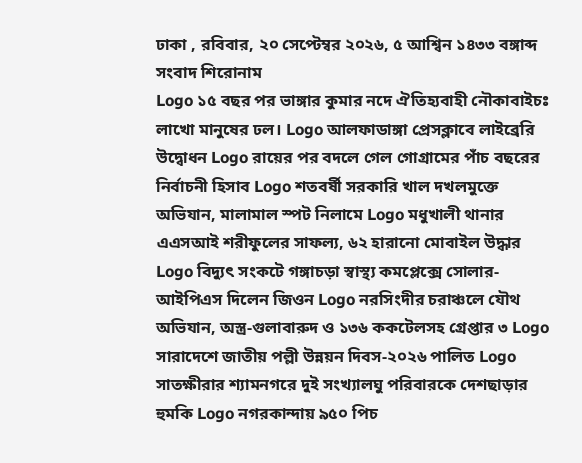ঢাকা , রবিবার, ২০ সেপ্টেম্বর ২০২৬, ৫ আশ্বিন ১৪৩৩ বঙ্গাব্দ
সংবাদ শিরোনাম
Logo ১৫ বছর পর ভাঙ্গার কুমার নদে ঐতিহ্যবাহী নৌকাবাইচঃ লাখো মানুষের ঢল। Logo আলফাডাঙ্গা প্রেসক্লাবে লাইব্রেরি উদ্বোধন Logo রায়ের পর বদলে গেল গোগ্রামের পাঁচ বছরের নির্বাচনী হিসাব Logo শতবর্ষী সরকারি খাল দখলমুক্তে অভিযান, মালামাল স্পট নিলামে Logo মধুখালী থানার এএসআই শরীফুলের সাফল্য, ৬২ হারানো মোবাইল উদ্ধার Logo বিদ্যুৎ সংকটে গঙ্গাচড়া স্বাস্থ্য কমপ্লেক্সে সোলার-আইপিএস দিলেন জিওন Logo নরসিংদীর চরাঞ্চলে যৌথ অভিযান, অস্ত্র-গুলাবারুদ ও ১৩৬ ককটেলসহ গ্রেপ্তার ৩ Logo সারাদেশে জাতীয় পল্লী উন্নয়ন দিবস-২০২৬ পালিত Logo সাতক্ষীরার শ্যামনগরে দুই সংখ্যালঘু পরিবারকে দেশছাড়ার হুমকি Logo নগরকান্দায় ৯৫০ পিচ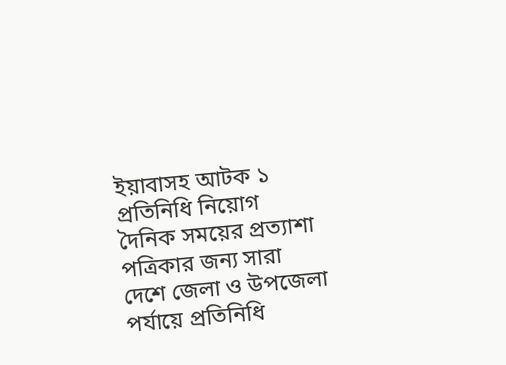ইয়াবাসহ আটক ১
প্রতিনিধি নিয়োগ
দৈনিক সময়ের প্রত্যাশা পত্রিকার জন্য সারা দেশে জেলা ও উপজেলা পর্যায়ে প্রতিনিধি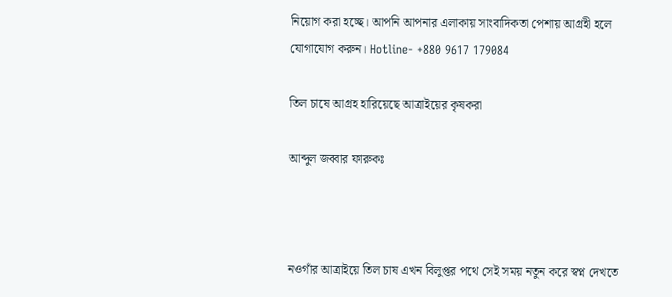নিয়োগ করা হচ্ছে। আপনি আপনার এলাকায় সাংবাদিকতা পেশায় আগ্রহী হলে যোগাযোগ করুন। Hotline- +880 9617 179084

তিল চাষে আগ্রহ হারিয়েছে আত্রাইয়ের কৃষকরা

আব্দুল জব্বার ফারুকঃ



নওগাঁর আত্রাইয়ে তিল চাষ এখন বিলুপ্তর পথে সেই সময় নতুন করে স্বপ্ন দেখতে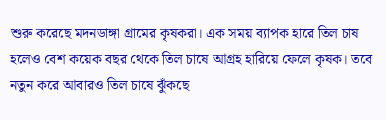শুরু করেছে মদনডাঙ্গা গ্রামের কৃষকরা। এক সময় ব্যাপক হারে তিল চাষ হলেও বেশ কয়েক বছর থেকে তিল চাষে আগ্রহ হারিয়ে ফেলে কৃষক। তবে নতুন করে আবারও তিল চাষে ঝুঁকছে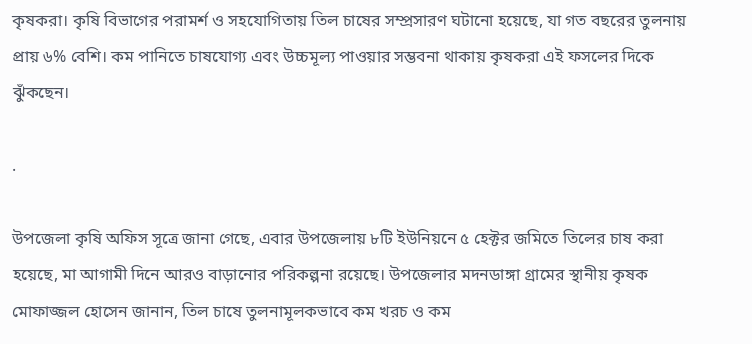কৃষকরা। কৃষি বিভাগের পরামর্শ ও সহযোগিতায় তিল চাষের সম্প্রসারণ ঘটানো হয়েছে, যা গত বছরের তুলনায় প্রায় ৬% বেশি। কম পানিতে চাষযোগ্য এবং উচ্চমূল্য পাওয়ার সম্ভবনা থাকায় কৃষকরা এই ফসলের দিকে ঝুঁকছেন।

.

উপজেলা কৃষি অফিস সূত্রে জানা গেছে, এবার উপজেলায় ৮টি ইউনিয়নে ৫ হেক্টর জমিতে তিলের চাষ করা হয়েছে, মা আগামী দিনে আরও বাড়ানোর পরিকল্পনা রয়েছে। উপজেলার মদনডাঙ্গা গ্রামের স্থানীয় কৃষক মোফাজ্জল হোসেন জানান, তিল চাষে তুলনামূলকভাবে কম খরচ ও কম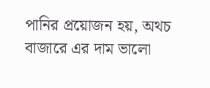পানির প্রয়োজন হয়, অথচ বাজারে এর দাম ভালো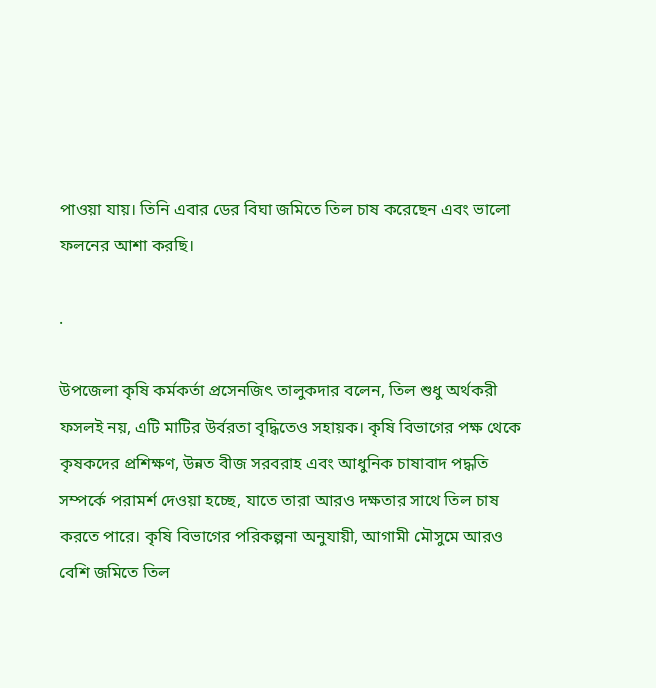পাওয়া যায়। তিনি এবার ডের বিঘা জমিতে তিল চাষ করেছেন এবং ভালো ফলনের আশা করছি।

.

উপজেলা কৃষি কর্মকর্তা প্রসেনজিৎ তালুকদার বলেন, তিল শুধু অর্থকরী ফসলই নয়, এটি মাটির উর্বরতা বৃদ্ধিতেও সহায়ক। কৃষি বিভাগের পক্ষ থেকে কৃষকদের প্রশিক্ষণ, উন্নত বীজ সরবরাহ এবং আধুনিক চাষাবাদ পদ্ধতি সম্পর্কে পরামর্শ দেওয়া হচ্ছে, যাতে তারা আরও দক্ষতার সাথে তিল চাষ করতে পারে। কৃষি বিভাগের পরিকল্পনা অনুযায়ী, আগামী মৌসুমে আরও বেশি জমিতে তিল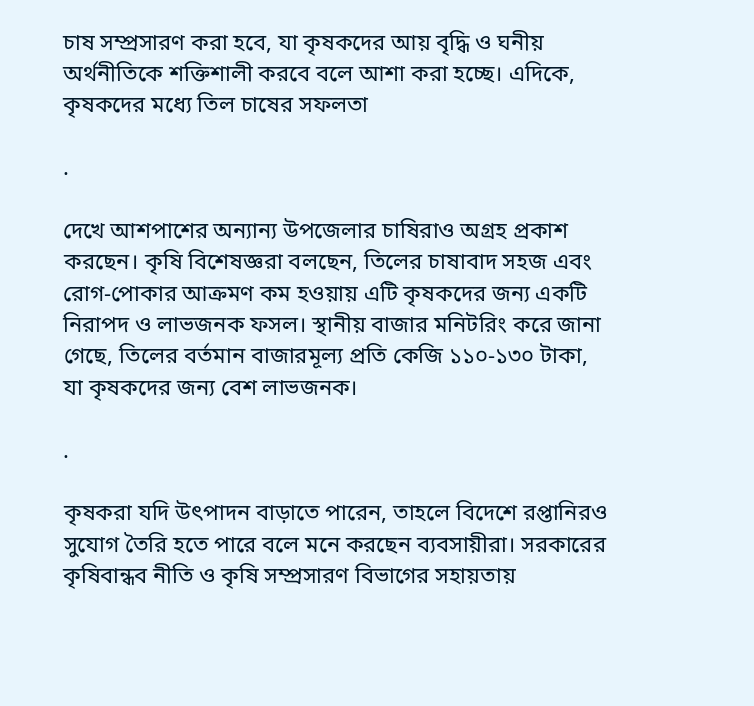চাষ সম্প্রসারণ করা হবে, যা কৃষকদের আয় বৃদ্ধি ও ঘনীয় অর্থনীতিকে শক্তিশালী করবে বলে আশা করা হচ্ছে। এদিকে, কৃষকদের মধ্যে তিল চাষের সফলতা

.

দেখে আশপাশের অন্যান্য উপজেলার চাষিরাও অগ্রহ প্রকাশ করছেন। কৃষি বিশেষজ্ঞরা বলছেন, তিলের চাষাবাদ সহজ এবং রোগ-পোকার আক্রমণ কম হওয়ায় এটি কৃষকদের জন্য একটি নিরাপদ ও লাভজনক ফসল। স্থানীয় বাজার মনিটরিং করে জানা গেছে, তিলের বর্তমান বাজারমূল্য প্রতি কেজি ১১০-১৩০ টাকা, যা কৃষকদের জন্য বেশ লাভজনক।

.

কৃষকরা যদি উৎপাদন বাড়াতে পারেন, তাহলে বিদেশে রপ্তানিরও সুযোগ তৈরি হতে পারে বলে মনে করছেন ব্যবসায়ীরা। সরকারের কৃষিবান্ধব নীতি ও কৃষি সম্প্রসারণ বিভাগের সহায়তায়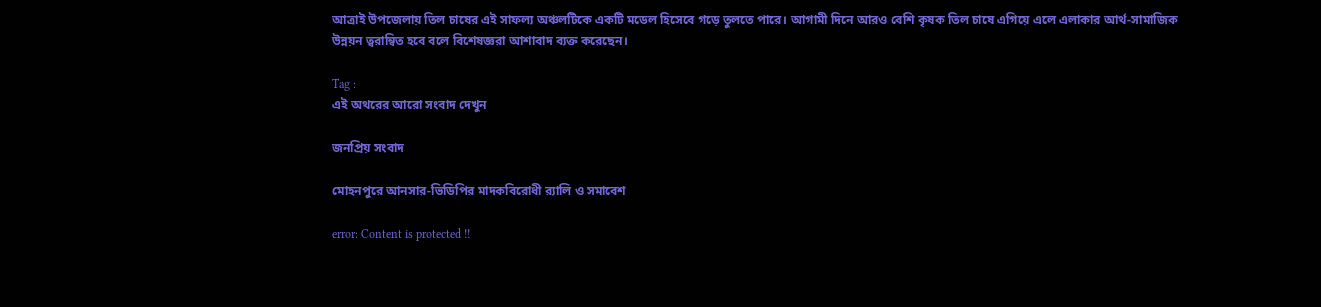আত্রাই উপজেলায় তিল চাষের এই সাফল্য অঞ্চলটিকে একটি মডেল হিসেবে গড়ে তুলতে পারে। আগামী দিনে আরও বেশি কৃষক তিল চাষে এগিয়ে এলে এলাকার আর্থ-সামাজিক উন্নয়ন ত্বরান্বিত হবে বলে বিশেষজ্ঞরা আশাবাদ ব্যক্ত করেছেন।

Tag :
এই অথরের আরো সংবাদ দেখুন

জনপ্রিয় সংবাদ

মোহনপুরে আনসার-ভিডিপির মাদকবিরোধী র‍্যালি ও সমাবেশ

error: Content is protected !!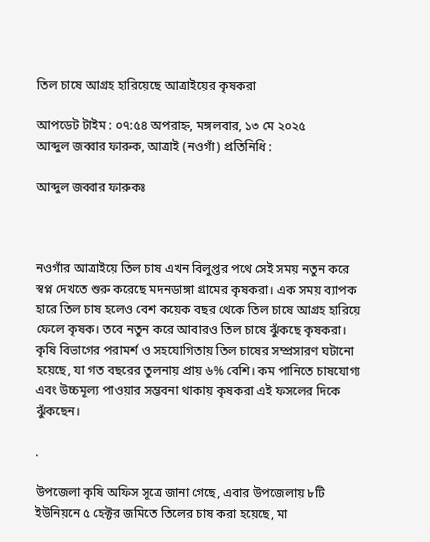তিল চাষে আগ্রহ হারিয়েছে আত্রাইয়ের কৃষকরা

আপডেট টাইম : ০৭:৫৪ অপরাহ্ন, মঙ্গলবার, ১৩ মে ২০২৫
আব্দুল জব্বার ফারুক, আত্রাই (নওগাঁ) প্রতিনিধি :

আব্দুল জব্বার ফারুকঃ



নওগাঁর আত্রাইয়ে তিল চাষ এখন বিলুপ্তর পথে সেই সময় নতুন করে স্বপ্ন দেখতে শুরু করেছে মদনডাঙ্গা গ্রামের কৃষকরা। এক সময় ব্যাপক হারে তিল চাষ হলেও বেশ কয়েক বছর থেকে তিল চাষে আগ্রহ হারিয়ে ফেলে কৃষক। তবে নতুন করে আবারও তিল চাষে ঝুঁকছে কৃষকরা। কৃষি বিভাগের পরামর্শ ও সহযোগিতায় তিল চাষের সম্প্রসারণ ঘটানো হয়েছে, যা গত বছরের তুলনায় প্রায় ৬% বেশি। কম পানিতে চাষযোগ্য এবং উচ্চমূল্য পাওয়ার সম্ভবনা থাকায় কৃষকরা এই ফসলের দিকে ঝুঁকছেন।

.

উপজেলা কৃষি অফিস সূত্রে জানা গেছে, এবার উপজেলায় ৮টি ইউনিয়নে ৫ হেক্টর জমিতে তিলের চাষ করা হয়েছে, মা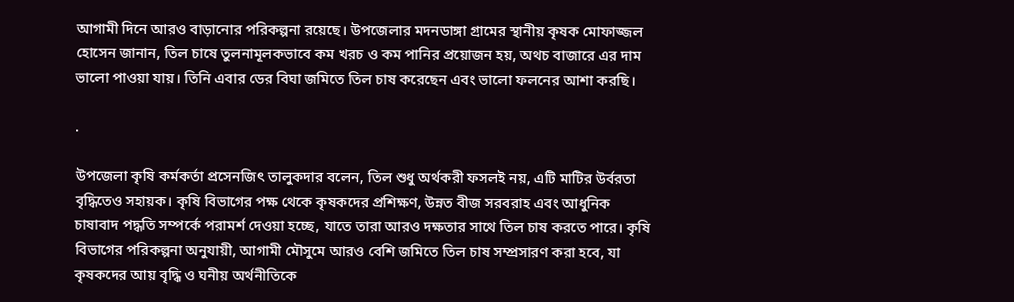আগামী দিনে আরও বাড়ানোর পরিকল্পনা রয়েছে। উপজেলার মদনডাঙ্গা গ্রামের স্থানীয় কৃষক মোফাজ্জল হোসেন জানান, তিল চাষে তুলনামূলকভাবে কম খরচ ও কম পানির প্রয়োজন হয়, অথচ বাজারে এর দাম ভালো পাওয়া যায়। তিনি এবার ডের বিঘা জমিতে তিল চাষ করেছেন এবং ভালো ফলনের আশা করছি।

.

উপজেলা কৃষি কর্মকর্তা প্রসেনজিৎ তালুকদার বলেন, তিল শুধু অর্থকরী ফসলই নয়, এটি মাটির উর্বরতা বৃদ্ধিতেও সহায়ক। কৃষি বিভাগের পক্ষ থেকে কৃষকদের প্রশিক্ষণ, উন্নত বীজ সরবরাহ এবং আধুনিক চাষাবাদ পদ্ধতি সম্পর্কে পরামর্শ দেওয়া হচ্ছে, যাতে তারা আরও দক্ষতার সাথে তিল চাষ করতে পারে। কৃষি বিভাগের পরিকল্পনা অনুযায়ী, আগামী মৌসুমে আরও বেশি জমিতে তিল চাষ সম্প্রসারণ করা হবে, যা কৃষকদের আয় বৃদ্ধি ও ঘনীয় অর্থনীতিকে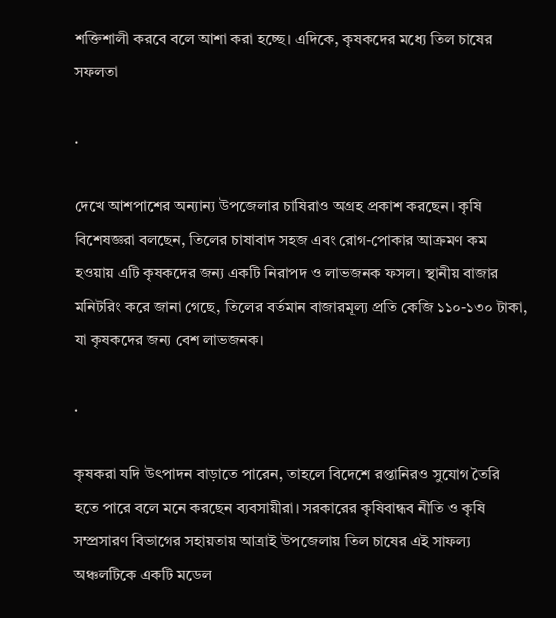শক্তিশালী করবে বলে আশা করা হচ্ছে। এদিকে, কৃষকদের মধ্যে তিল চাষের সফলতা

.

দেখে আশপাশের অন্যান্য উপজেলার চাষিরাও অগ্রহ প্রকাশ করছেন। কৃষি বিশেষজ্ঞরা বলছেন, তিলের চাষাবাদ সহজ এবং রোগ-পোকার আক্রমণ কম হওয়ায় এটি কৃষকদের জন্য একটি নিরাপদ ও লাভজনক ফসল। স্থানীয় বাজার মনিটরিং করে জানা গেছে, তিলের বর্তমান বাজারমূল্য প্রতি কেজি ১১০-১৩০ টাকা, যা কৃষকদের জন্য বেশ লাভজনক।

.

কৃষকরা যদি উৎপাদন বাড়াতে পারেন, তাহলে বিদেশে রপ্তানিরও সুযোগ তৈরি হতে পারে বলে মনে করছেন ব্যবসায়ীরা। সরকারের কৃষিবান্ধব নীতি ও কৃষি সম্প্রসারণ বিভাগের সহায়তায় আত্রাই উপজেলায় তিল চাষের এই সাফল্য অঞ্চলটিকে একটি মডেল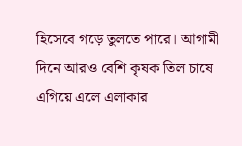হিসেবে গড়ে তুলতে পারে। আগামী দিনে আরও বেশি কৃষক তিল চাষে এগিয়ে এলে এলাকার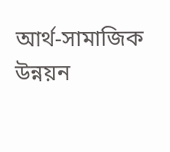আর্থ-সামাজিক উন্নয়ন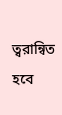ত্বরান্বিত হবে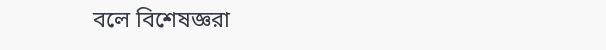বলে বিশেষজ্ঞরা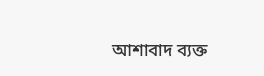আশাবাদ ব্যক্ত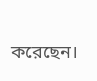করেছেন।